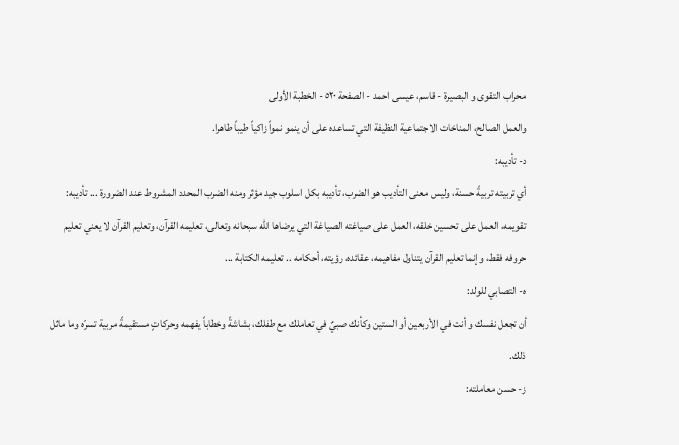محراب التقوى و البصيرة - قاسم، عيسى احمد - الصفحة ٥٢٠ - الخطبة الأولى
والعمل الصالح، المناخات الاجتماعية النظيفة التي تساعده على أن ينمو نمواً زاكياً طيباً طاهرا.
د- تأديبه:
أي تربيته تربيةً حسنة، وليس معنى التأديب هو الضرب، تأديبه بكل اسلوب جيد مؤثر ومنه الضرب المحدد المشروط عند الضرورة ... تأديبه: تقويمه، العمل على تحسين خلقه، العمل على صياغته الصياغة التي يرضاها الله سبحانه وتعالى، تعليمه القرآن، وتعليم القرآن لا يعني تعليم حروفه فقط، وإنما تعليم القرآن يتناول مفاهيمه، عقائده، رؤيته، أحكامه .. تعليمه الكتابة ...
ه- التصابي للولد:
أن تجعل نفسك و أنت في الأربعين أو الستين وكأنك صبيٌ في تعاملك مع طفلك، بشاشةً وخطاباً يفهمه وحركاتٍ مستقيمةً مربية تسرّه وما ماثل ذلك.
ز- حسن معاملته: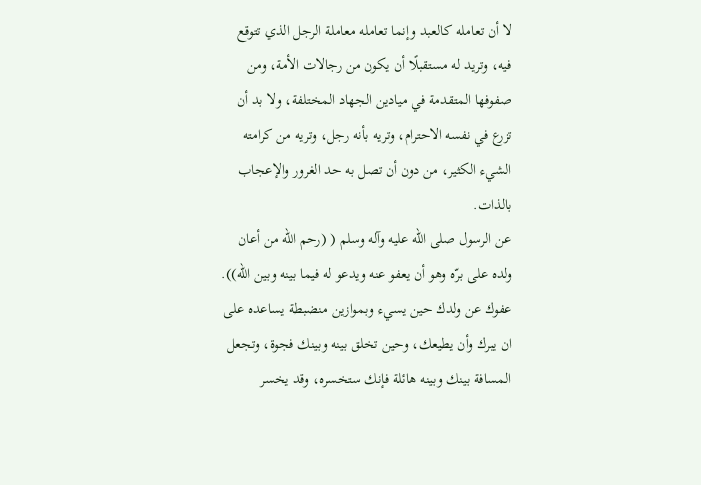لا أن تعامله كالعبد وإنما تعامله معاملة الرجل الذي تتوقع فيه، وتريد له مستقبلًا أن يكون من رجالات الأمة، ومن صفوفها المتقدمة في ميادين الجهاد المختلفة، ولا بد أن تزرع في نفسه الاحترام، وتريه بأنه رجل، وتريه من كرامته الشيء الكثير، من دون أن تصل به حد الغرور والإعجاب بالذات.
عن الرسول صلى الله عليه وآله وسلم ( (رحم الله من أعان ولده على برّه وهو أن يعفو عنه ويدعو له فيما بينه وبين الله)). عفوك عن ولدك حين يسيء وبموازين منضبطة يساعده على ان يبرك وأن يطيعك، وحين تخلق بينه وبينك فجوة، وتجعل المسافة بينك وبينه هائلة فإنك ستخسره، وقد يخسر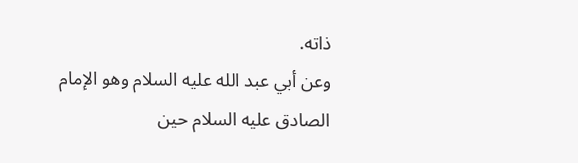ذاته.
وعن أبي عبد الله عليه السلام وهو الإمام الصادق عليه السلام حين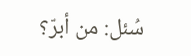سُئل: من أبرّ؟